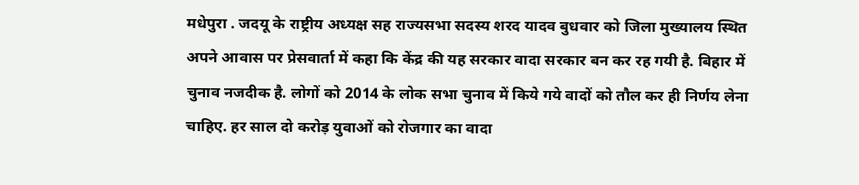मधेपुरा . जदयू के राष्ट्रीय अध्यक्ष सह राज्यसभा सदस्य शरद यादव बुधवार को जिला मुख्यालय स्थित अपने आवास पर प्रेसवार्ता में कहा कि केंद्र की यह सरकार वादा सरकार बन कर रह गयी है. बिहार में चुनाव नजदीक है. लोगों को 2014 के लोक सभा चुनाव में किये गये वादों को तौल कर ही निर्णय लेना चाहिए. हर साल दो करोड़ युवाओं को रोजगार का वादा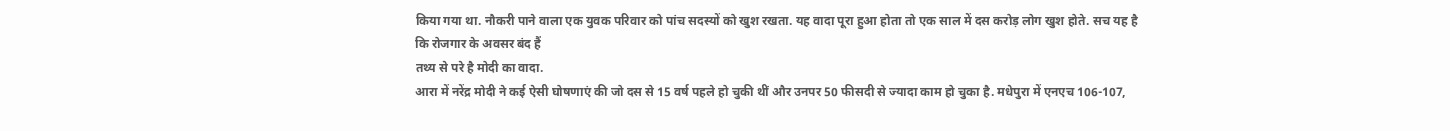किया गया था. नौकरी पाने वाला एक युवक परिवार को पांच सदस्यों को खुश रखता. यह वादा पूरा हुआ होता तो एक साल में दस करोड़ लोग खुश होते. सच यह है कि रोजगार के अवसर बंद हैं
तथ्य से परे है मोदी का वादा.
आरा में नरेंद्र मोदी ने कई ऐसी घोषणाएं की जो दस से 15 वर्ष पहले हो चुकी थीं और उनपर 50 फीसदी से ज्यादा काम हो चुका है. मधेपुरा में एनएच 106-107,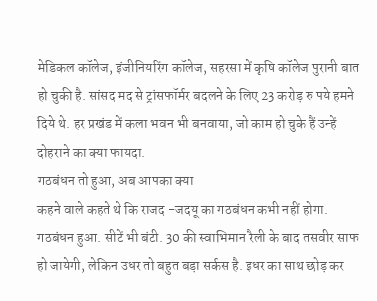मेडिकल कॉलेज, इंजीनियरिंग कॉलेज, सहरसा में कृषि कॉलेज पुरानी बात हो चुकी है. सांसद मद से ट्रांसफॉर्मर बदलने के लिए 23 करोड़ रु पये हमने दिये थे. हर प्रखंड में कला भवन भी बनवाया, जो काम हो चुके हैं उन्हें दोहराने का क्या फायदा.
गठबंधन तो हुआ, अब आपका क्या
कहने वाले कहते थे कि राजद -जदयू का गठबंधन कभी नहीं होगा. गठबंधन हुआ. सीटें भी बंटी. 30 की स्वाभिमान रैली के बाद तसवीर साफ हो जायेगी, लेकिन उधर तो बहुत बड़ा सर्कस है. इधर का साथ छोड़ कर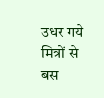उधर गये मित्रों से बस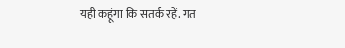यही कहूंगा कि सतर्क रहें. गत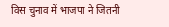विस चुनाव में भाजपा ने जितनी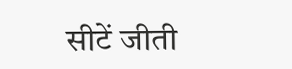सीटें जीती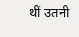थीं उतनी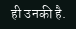ही उनकी है.